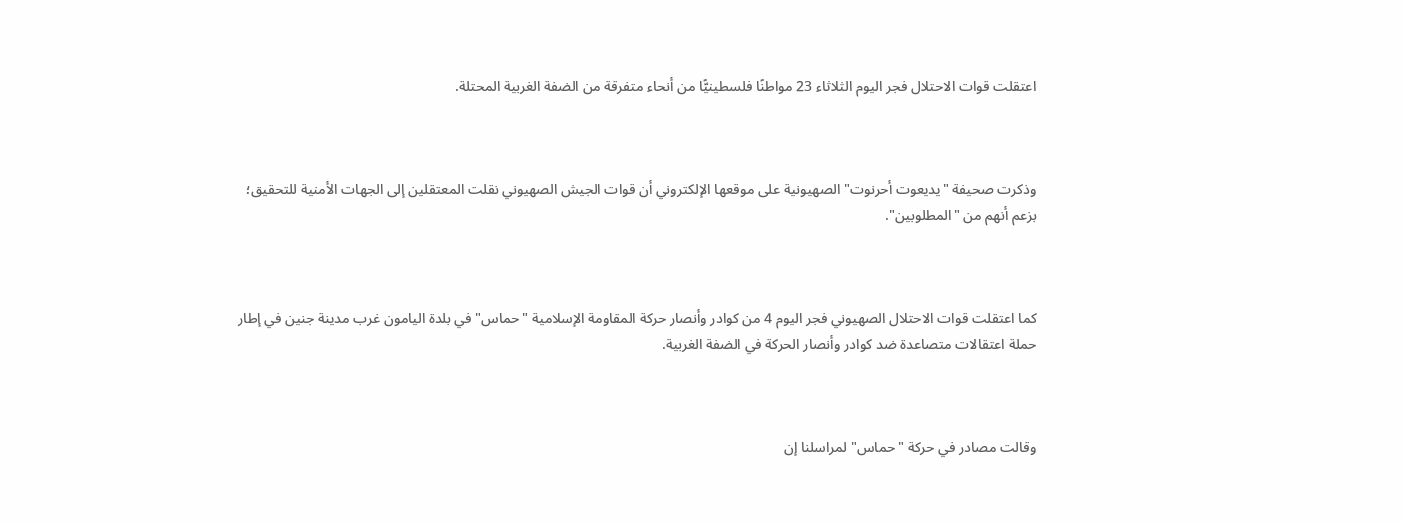اعتقلت قوات الاحتلال فجر اليوم الثلاثاء 23 مواطنًا فلسطينيًّا من أنحاء متفرقة من الضفة الغربية المحتلة.



وذكرت صحيفة "يديعوت أحرنوت" الصهيونية على موقعها الإلكتروني أن قوات الجيش الصهيوني نقلت المعتقلين إلى الجهات الأمنية للتحقيق؛ بزعم أنهم من "المطلوبين".



كما اعتقلت قوات الاحتلال الصهيوني فجر اليوم 4 من كوادر وأنصار حركة المقاومة الإسلامية "حماس" في بلدة اليامون غرب مدينة جنين في إطار حملة اعتقالات متصاعدة ضد كوادر وأنصار الحركة في الضفة الغربية.



وقالت مصادر في حركة "حماس" لمراسلنا إن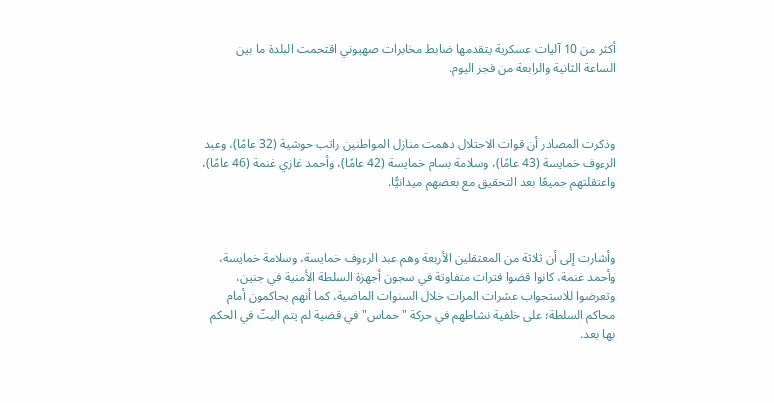أكثر من 10 آليات عسكرية يتقدمها ضابط مخابرات صهيوني اقتحمت البلدة ما بين الساعة الثانية والرابعة من فجر اليوم.



وذكرت المصادر أن قوات الاحتلال دهمت منازل المواطنين راتب حوشية (32 عامًا)، وعبد الرءوف خمايسة (43 عامًا)، وسلامة بسام خمايسة (42 عامًا)، وأحمد غازي غنمة (46 عامًا)، واعتقلتهم جميعًا بعد التحقيق مع بعضهم ميدانيًّا.



وأشارت إلى أن ثلاثة من المعتقلين الأربعة وهم عبد الرءوف خمايسة، وسلامة خمايسة، وأحمد غنمة، كانوا قضوا فترات متفاوتة في سجون أجهزة السلطة الأمنية في جنين، وتعرضوا للاستجواب عشرات المرات خلال السنوات الماضية، كما أنهم يحاكمون أمام محاكم السلطة؛ على خلفية نشاطهم في حركة "حماس" في قضية لم يتم البتّ في الحكم بها بعد.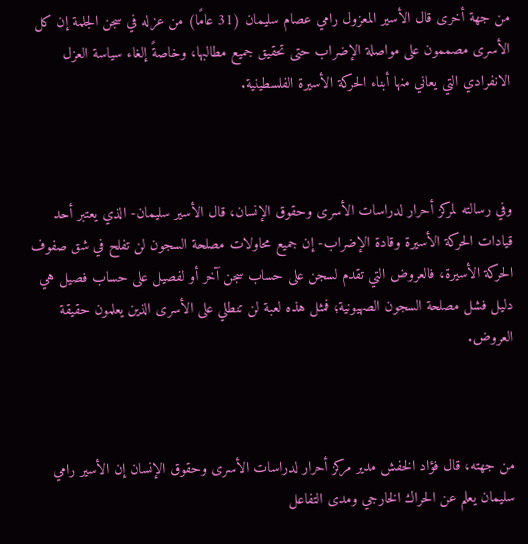من جهة أخرى قال الأسير المعزول رامي عصام سليمان (31 عامًا) من عزله في سجن الجلمة إن كل الأسرى مصممون على مواصلة الإضراب حتى تحقيق جميع مطالبها، وخاصةً إلغاء سياسة العزل الانفرادي التي يعاني منها أبناء الحركة الأسيرة الفلسطينية.



وفي رسالته لمركز أحرار لدراسات الأسرى وحقوق الإنسان، قال الأسير سليمان- الذي يعتبر أحد قيادات الحركة الأسيرة وقادة الإضراب- إن جميع محاولات مصلحة السجون لن تفلح في شق صفوف الحركة الأسيرة، فالعروض التي تقدم لسجن على حساب سجن آخر أو لفصيل على حساب فصيل هي دليل فشل مصلحة السجون الصهيونية؛ فمثل هذه لعبة لن تنطلي على الأسرى الذين يعلمون حقيقة العروض.



من جهته، قال فؤاد الخفش مدير مركز أحرار لدراسات الأسرى وحقوق الإنسان إن الأسير رامي سليمان يعلم عن الحراك الخارجي ومدى التفاعل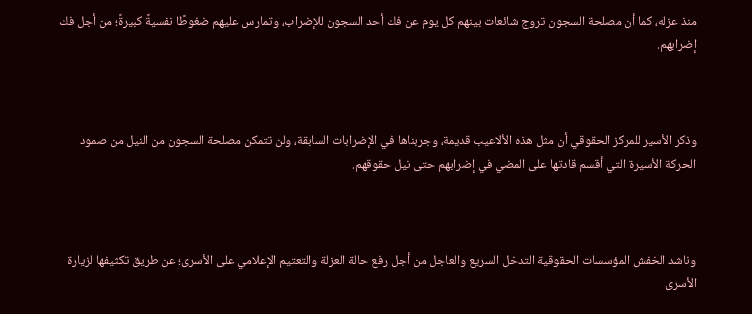منذ عزله، كما أن مصلحة السجون تروج شائعات بينهم كل يوم عن فك أحد السجون للإضراب، وتمارس عليهم ضغوطًا نفسيةً كبيرةً؛ من أجل فك إضرابهم.



وذكر الأسير للمركز الحقوقي أن مثل هذه الألاعيب قديمة، وجربناها في الإضرابات السابقة، ولن تتمكن مصلحة السجون من النيل من صمود الحركة الأسيرة التي أقسم قادتها على المضي في إضرابهم حتى نيل حقوقهم.



وناشد الخفش المؤسسات الحقوقية التدخل السريع والعاجل من أجل رفع حالة العزلة والتعتيم الإعلامي على الأسرى؛ عن طريق تكثيفها لزيارة الأسرى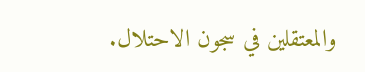والمعتقلين في سجون الاحتلال.